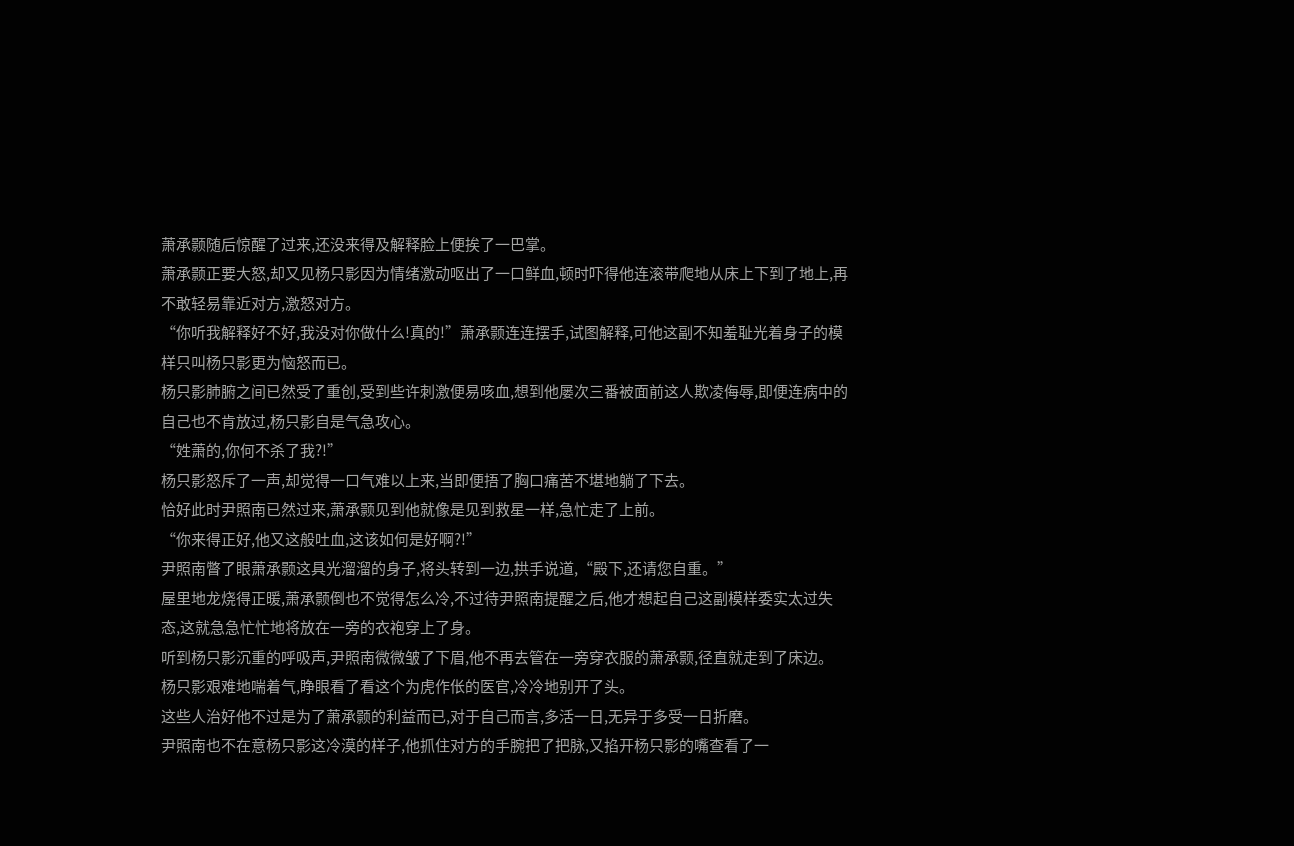萧承颢随后惊醒了过来,还没来得及解释脸上便挨了一巴掌。
萧承颢正要大怒,却又见杨只影因为情绪激动呕出了一口鲜血,顿时吓得他连滚带爬地从床上下到了地上,再不敢轻易靠近对方,激怒对方。
“你听我解释好不好,我没对你做什么!真的!”萧承颢连连摆手,试图解释,可他这副不知羞耻光着身子的模样只叫杨只影更为恼怒而已。
杨只影肺腑之间已然受了重创,受到些许刺激便易咳血,想到他屡次三番被面前这人欺凌侮辱,即便连病中的自己也不肯放过,杨只影自是气急攻心。
“姓萧的,你何不杀了我?!”
杨只影怒斥了一声,却觉得一口气难以上来,当即便捂了胸口痛苦不堪地躺了下去。
恰好此时尹照南已然过来,萧承颢见到他就像是见到救星一样,急忙走了上前。
“你来得正好,他又这般吐血,这该如何是好啊?!”
尹照南瞥了眼萧承颢这具光溜溜的身子,将头转到一边,拱手说道,“殿下,还请您自重。”
屋里地龙烧得正暖,萧承颢倒也不觉得怎么冷,不过待尹照南提醒之后,他才想起自己这副模样委实太过失态,这就急急忙忙地将放在一旁的衣袍穿上了身。
听到杨只影沉重的呼吸声,尹照南微微皱了下眉,他不再去管在一旁穿衣服的萧承颢,径直就走到了床边。
杨只影艰难地喘着气,睁眼看了看这个为虎作伥的医官,冷冷地别开了头。
这些人治好他不过是为了萧承颢的利益而已,对于自己而言,多活一日,无异于多受一日折磨。
尹照南也不在意杨只影这冷漠的样子,他抓住对方的手腕把了把脉,又掐开杨只影的嘴查看了一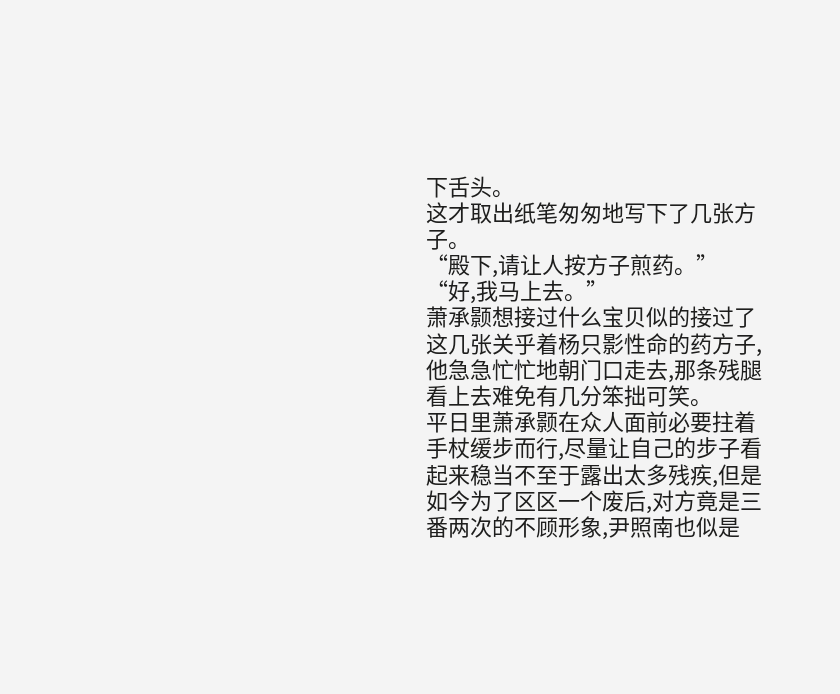下舌头。
这才取出纸笔匆匆地写下了几张方子。
“殿下,请让人按方子煎药。”
“好,我马上去。”
萧承颢想接过什么宝贝似的接过了这几张关乎着杨只影性命的药方子,他急急忙忙地朝门口走去,那条残腿看上去难免有几分笨拙可笑。
平日里萧承颢在众人面前必要拄着手杖缓步而行,尽量让自己的步子看起来稳当不至于露出太多残疾,但是如今为了区区一个废后,对方竟是三番两次的不顾形象,尹照南也似是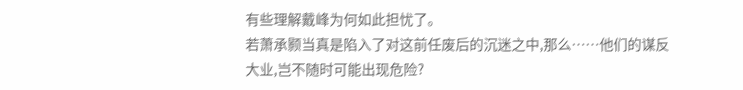有些理解戴峰为何如此担忧了。
若萧承颢当真是陷入了对这前任废后的沉迷之中,那么……他们的谋反大业,岂不随时可能出现危险?